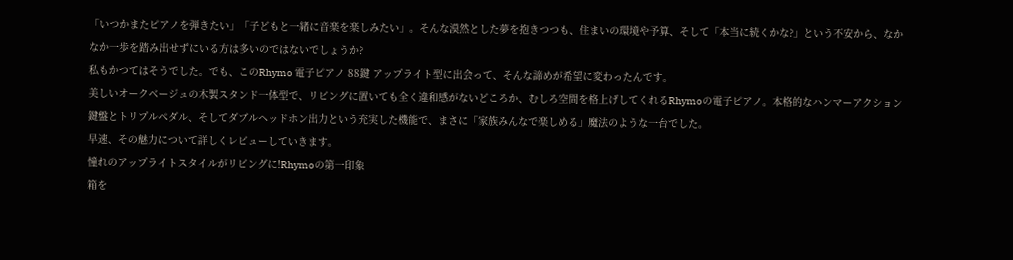「いつかまたピアノを弾きたい」「子どもと一緒に音楽を楽しみたい」。そんな漠然とした夢を抱きつつも、住まいの環境や予算、そして「本当に続くかな?」という不安から、なかなか一歩を踏み出せずにいる方は多いのではないでしょうか?
私もかつてはそうでした。でも、このRhymo 電子ピアノ 88鍵 アップライト型に出会って、そんな諦めが希望に変わったんです。
美しいオークベージュの木製スタンド一体型で、リビングに置いても全く違和感がないどころか、むしろ空間を格上げしてくれるRhymoの電子ピアノ。本格的なハンマーアクション鍵盤とトリプルペダル、そしてダブルヘッドホン出力という充実した機能で、まさに「家族みんなで楽しめる」魔法のような一台でした。
早速、その魅力について詳しくレビューしていきます。
憧れのアップライトスタイルがリビングに!Rhymoの第一印象
箱を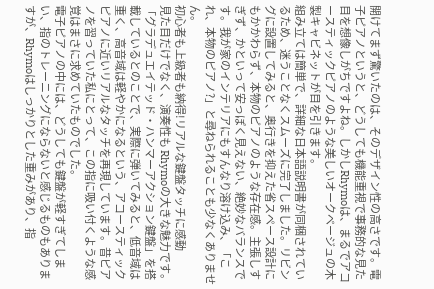開けてまず驚いたのは、そのデザイン性の高さです。電子ピアノというと、どうしても機能重視で事務的な見た目を想像しがちですよね。しかしRhymoは、まるでアコースティックピアノのような美しいオークベージュの木製キャビネットが目を引きます。
組み立ては簡単で、詳細な日本語説明書が同梱されているため、迷うことなくスムーズに完了しました。リビングに設置してみると、奥行きを抑えた省スペース設計にもかかわらず、本物のピアノのような存在感。主張しすぎず、かといって安っぽく見えない、絶妙なバランスです。我が家のインテリアにもすんなり溶け込み、「これ、本物のピアノ?」と尋ねられることも少なくありません。
初心者も上級者も納得!リアルな鍵盤タッチに感動
見た目だけでなく、演奏性も Rhymoの大きな魅力です。
「グラデュエイテッド・ハンマーアクション鍵盤」を搭載しているとのことで、実際に弾いてみると、低音域は重く、高音域は軽やかになるという、アコースティックピアノに近いリアルなタッチを再現しています。昔ピアノを習っていた私にとって、この指に吸い付くような感覚はまさに求めていたものでした。
電子ピアノの中には、どうしても鍵盤が軽すぎてしまい、指のトレーニングにならないと感じるものもありますが、Rhymoはしっかりとした重みがあり、指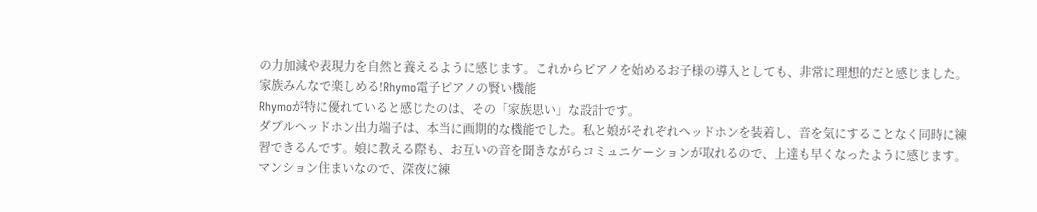の力加減や表現力を自然と養えるように感じます。これからピアノを始めるお子様の導入としても、非常に理想的だと感じました。
家族みんなで楽しめる!Rhymo電子ピアノの賢い機能
Rhymoが特に優れていると感じたのは、その「家族思い」な設計です。
ダブルヘッドホン出力端子は、本当に画期的な機能でした。私と娘がそれぞれヘッドホンを装着し、音を気にすることなく同時に練習できるんです。娘に教える際も、お互いの音を聞きながらコミュニケーションが取れるので、上達も早くなったように感じます。マンション住まいなので、深夜に練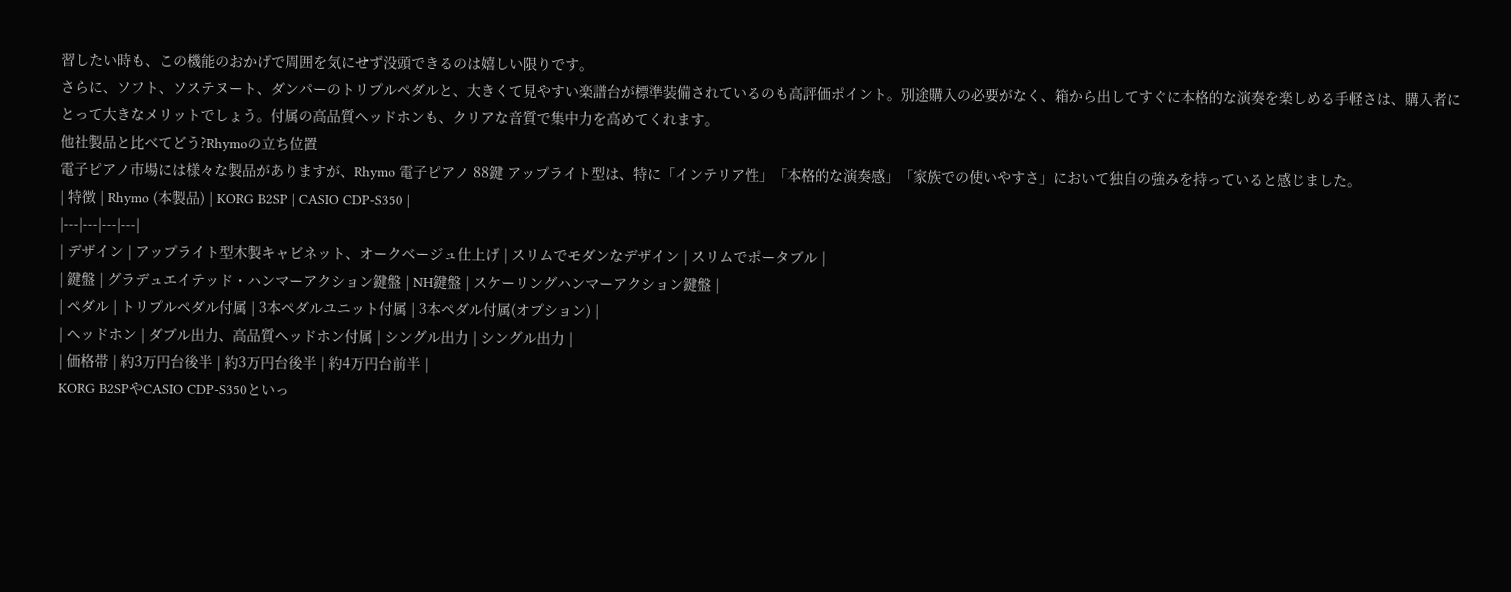習したい時も、この機能のおかげで周囲を気にせず没頭できるのは嬉しい限りです。
さらに、ソフト、ソステヌート、ダンパーのトリプルペダルと、大きくて見やすい楽譜台が標準装備されているのも高評価ポイント。別途購入の必要がなく、箱から出してすぐに本格的な演奏を楽しめる手軽さは、購入者にとって大きなメリットでしょう。付属の高品質ヘッドホンも、クリアな音質で集中力を高めてくれます。
他社製品と比べてどう?Rhymoの立ち位置
電子ピアノ市場には様々な製品がありますが、Rhymo 電子ピアノ 88鍵 アップライト型は、特に「インテリア性」「本格的な演奏感」「家族での使いやすさ」において独自の強みを持っていると感じました。
| 特徴 | Rhymo (本製品) | KORG B2SP | CASIO CDP-S350 |
|---|---|---|---|
| デザイン | アップライト型木製キャビネット、オークベージュ仕上げ | スリムでモダンなデザイン | スリムでポータブル |
| 鍵盤 | グラデュエイテッド・ハンマーアクション鍵盤 | NH鍵盤 | スケーリングハンマーアクション鍵盤 |
| ペダル | トリプルペダル付属 | 3本ペダルユニット付属 | 3本ペダル付属(オプション) |
| ヘッドホン | ダブル出力、高品質ヘッドホン付属 | シングル出力 | シングル出力 |
| 価格帯 | 約3万円台後半 | 約3万円台後半 | 約4万円台前半 |
KORG B2SPやCASIO CDP-S350といっ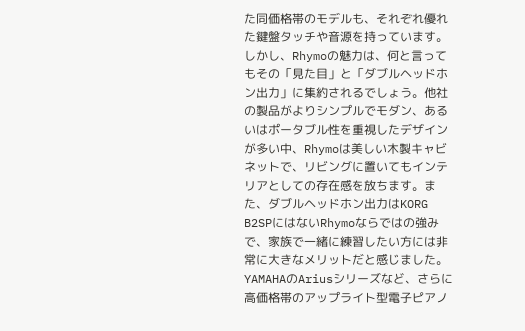た同価格帯のモデルも、それぞれ優れた鍵盤タッチや音源を持っています。しかし、Rhymoの魅力は、何と言ってもその「見た目」と「ダブルヘッドホン出力」に集約されるでしょう。他社の製品がよりシンプルでモダン、あるいはポータブル性を重視したデザインが多い中、Rhymoは美しい木製キャビネットで、リビングに置いてもインテリアとしての存在感を放ちます。また、ダブルヘッドホン出力はKORG B2SPにはないRhymoならではの強みで、家族で一緒に練習したい方には非常に大きなメリットだと感じました。
YAMAHAのAriusシリーズなど、さらに高価格帯のアップライト型電子ピアノ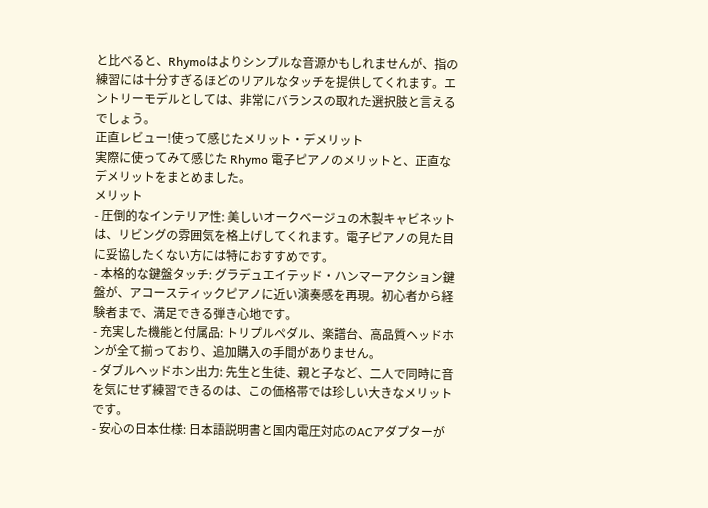と比べると、Rhymoはよりシンプルな音源かもしれませんが、指の練習には十分すぎるほどのリアルなタッチを提供してくれます。エントリーモデルとしては、非常にバランスの取れた選択肢と言えるでしょう。
正直レビュー!使って感じたメリット・デメリット
実際に使ってみて感じた Rhymo 電子ピアノのメリットと、正直なデメリットをまとめました。
メリット
- 圧倒的なインテリア性: 美しいオークベージュの木製キャビネットは、リビングの雰囲気を格上げしてくれます。電子ピアノの見た目に妥協したくない方には特におすすめです。
- 本格的な鍵盤タッチ: グラデュエイテッド・ハンマーアクション鍵盤が、アコースティックピアノに近い演奏感を再現。初心者から経験者まで、満足できる弾き心地です。
- 充実した機能と付属品: トリプルペダル、楽譜台、高品質ヘッドホンが全て揃っており、追加購入の手間がありません。
- ダブルヘッドホン出力: 先生と生徒、親と子など、二人で同時に音を気にせず練習できるのは、この価格帯では珍しい大きなメリットです。
- 安心の日本仕様: 日本語説明書と国内電圧対応のACアダプターが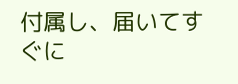付属し、届いてすぐに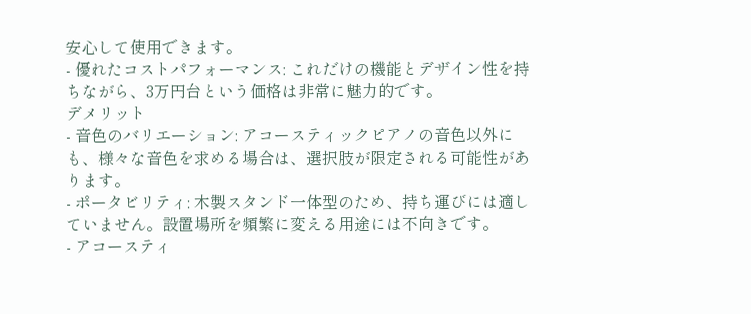安心して使用できます。
- 優れたコストパフォーマンス: これだけの機能とデザイン性を持ちながら、3万円台という価格は非常に魅力的です。
デメリット
- 音色のバリエーション: アコースティックピアノの音色以外にも、様々な音色を求める場合は、選択肢が限定される可能性があります。
- ポータビリティ: 木製スタンド一体型のため、持ち運びには適していません。設置場所を頻繁に変える用途には不向きです。
- アコースティ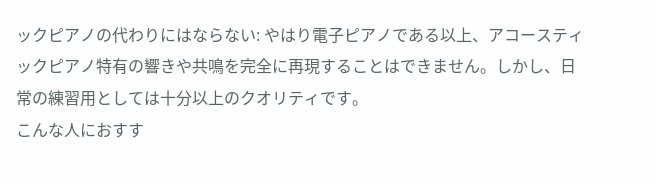ックピアノの代わりにはならない: やはり電子ピアノである以上、アコースティックピアノ特有の響きや共鳴を完全に再現することはできません。しかし、日常の練習用としては十分以上のクオリティです。
こんな人におすす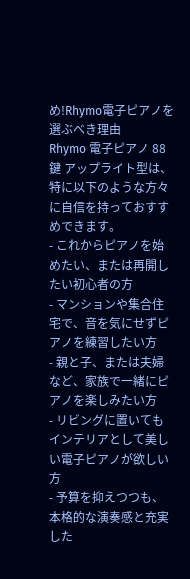め!Rhymo電子ピアノを選ぶべき理由
Rhymo 電子ピアノ 88鍵 アップライト型は、特に以下のような方々に自信を持っておすすめできます。
- これからピアノを始めたい、または再開したい初心者の方
- マンションや集合住宅で、音を気にせずピアノを練習したい方
- 親と子、または夫婦など、家族で一緒にピアノを楽しみたい方
- リビングに置いてもインテリアとして美しい電子ピアノが欲しい方
- 予算を抑えつつも、本格的な演奏感と充実した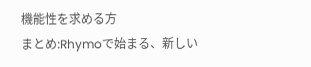機能性を求める方
まとめ:Rhymoで始まる、新しい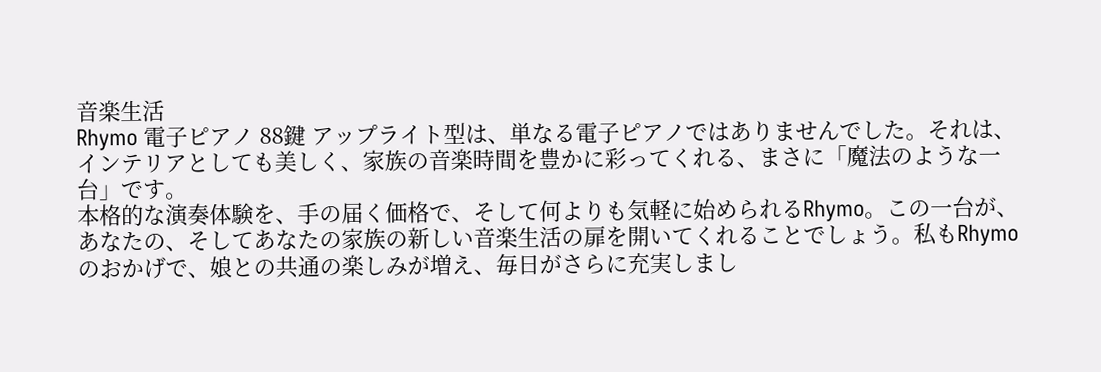音楽生活
Rhymo 電子ピアノ 88鍵 アップライト型は、単なる電子ピアノではありませんでした。それは、インテリアとしても美しく、家族の音楽時間を豊かに彩ってくれる、まさに「魔法のような一台」です。
本格的な演奏体験を、手の届く価格で、そして何よりも気軽に始められるRhymo。この一台が、あなたの、そしてあなたの家族の新しい音楽生活の扉を開いてくれることでしょう。私もRhymoのおかげで、娘との共通の楽しみが増え、毎日がさらに充実しまし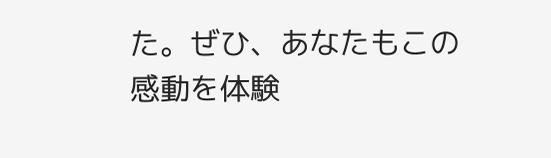た。ぜひ、あなたもこの感動を体験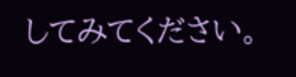してみてください。